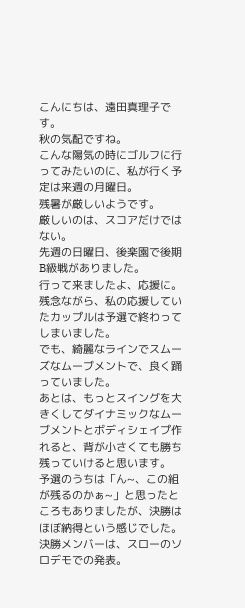こんにちは、遠田真理子です。
秋の気配ですね。
こんな陽気の時にゴルフに行ってみたいのに、私が行く予定は来週の月曜日。
残暑が厳しいようです。
厳しいのは、スコアだけではない。
先週の日曜日、後楽園で後期B級戦がありました。
行って来ましたよ、応援に。
残念ながら、私の応援していたカップルは予選で終わってしまいました。
でも、綺麗なラインでスムーズなムーブメントで、良く踊っていました。
あとは、もっとスイングを大きくしてダイナミックなムーブメントとボディシェイプ作れると、背が小さくても勝ち残っていけると思います。
予選のうちは「ん~、この組が残るのかぁ~」と思ったところもありましたが、決勝はほぼ納得という感じでした。
決勝メンバーは、スローのソロデモでの発表。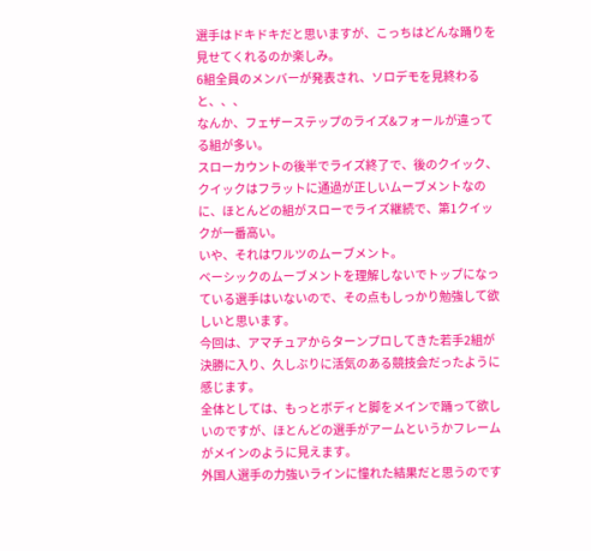選手はドキドキだと思いますが、こっちはどんな踊りを見せてくれるのか楽しみ。
6組全員のメンバーが発表され、ソロデモを見終わると、、、
なんか、フェザーステップのライズ&フォールが違ってる組が多い。
スローカウントの後半でライズ終了で、後のクイック、クイックはフラットに通過が正しいムーブメントなのに、ほとんどの組がスローでライズ継続で、第1クイックが一番高い。
いや、それはワルツのムーブメント。
ベーシックのムーブメントを理解しないでトップになっている選手はいないので、その点もしっかり勉強して欲しいと思います。
今回は、アマチュアからターンプロしてきた若手2組が決勝に入り、久しぶりに活気のある競技会だったように感じます。
全体としては、もっとボディと脚をメインで踊って欲しいのですが、ほとんどの選手がアームというかフレームがメインのように見えます。
外国人選手の力強いラインに憧れた結果だと思うのです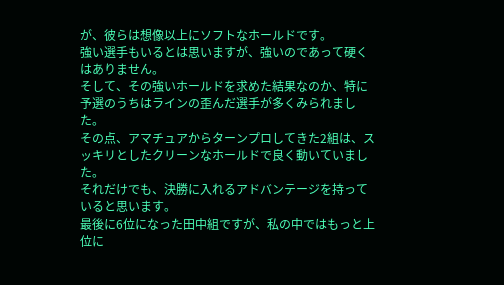が、彼らは想像以上にソフトなホールドです。
強い選手もいるとは思いますが、強いのであって硬くはありません。
そして、その強いホールドを求めた結果なのか、特に予選のうちはラインの歪んだ選手が多くみられました。
その点、アマチュアからターンプロしてきた2組は、スッキリとしたクリーンなホールドで良く動いていました。
それだけでも、決勝に入れるアドバンテージを持っていると思います。
最後に6位になった田中組ですが、私の中ではもっと上位に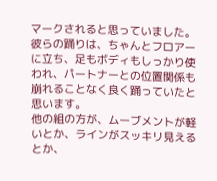マークされると思っていました。
彼らの踊りは、ちゃんとフロアーに立ち、足もボディもしっかり使われ、パートナーとの位置関係も崩れることなく良く踊っていたと思います。
他の組の方が、ムーブメントが軽いとか、ラインがスッキリ見えるとか、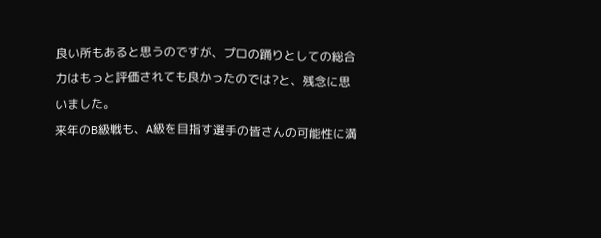良い所もあると思うのですが、プロの踊りとしての総合力はもっと評価されても良かったのでは?と、残念に思いました。
来年のB級戦も、A級を目指す選手の皆さんの可能性に満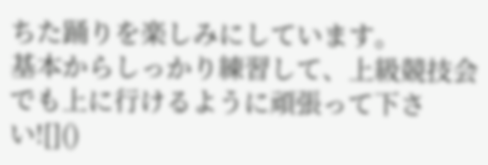ちた踊りを楽しみにしています。
基本からしっかり練習して、上級競技会でも上に行けるように頑張って下さい![]()